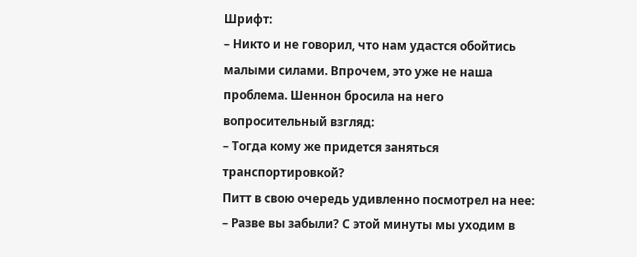Шрифт:
– Никто и не говорил, что нам удастся обойтись малыми силами. Впрочем, это уже не наша проблема. Шеннон бросила на него вопросительный взгляд:
– Тогда кому же придется заняться транспортировкой?
Питт в свою очередь удивленно посмотрел на нее:
– Разве вы забыли? С этой минуты мы уходим в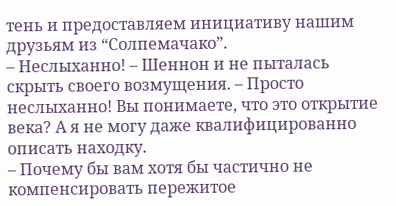тень и предоставляем инициативу нашим друзьям из “Солпемачако”.
– Неслыханно! – Шеннон и не пыталась скрыть своего возмущения. – Просто неслыханно! Вы понимаете, что это открытие века? А я не могу даже квалифицированно описать находку.
– Почему бы вам хотя бы частично не компенсировать пережитое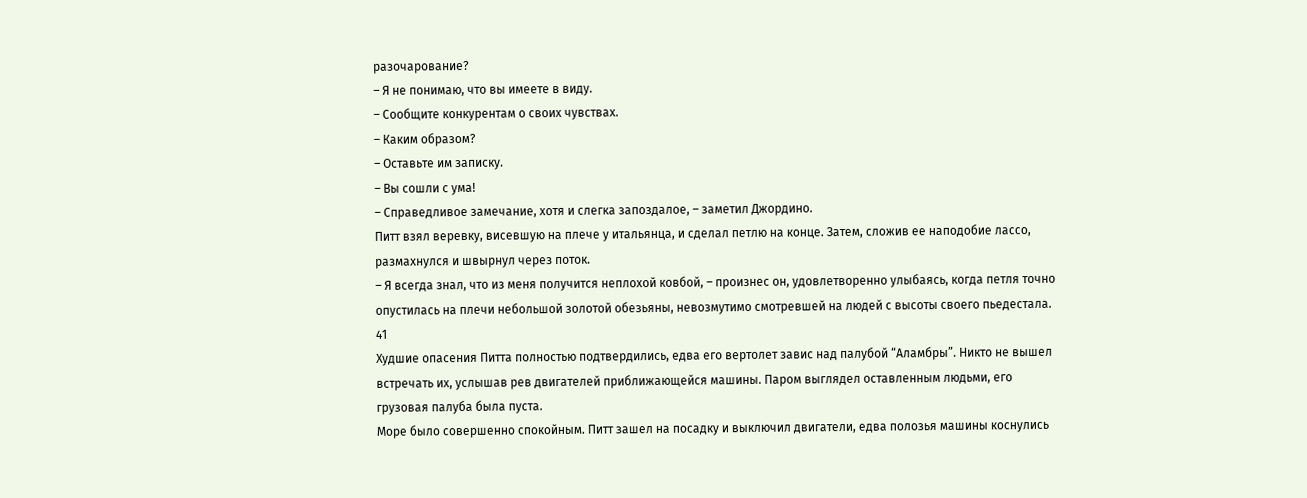разочарование?
– Я не понимаю, что вы имеете в виду.
– Сообщите конкурентам о своих чувствах.
– Каким образом?
– Оставьте им записку.
– Вы сошли с ума!
– Справедливое замечание, хотя и слегка запоздалое, – заметил Джордино.
Питт взял веревку, висевшую на плече у итальянца, и сделал петлю на конце. Затем, сложив ее наподобие лассо, размахнулся и швырнул через поток.
– Я всегда знал, что из меня получится неплохой ковбой, – произнес он, удовлетворенно улыбаясь, когда петля точно опустилась на плечи небольшой золотой обезьяны, невозмутимо смотревшей на людей с высоты своего пьедестала.
41
Худшие опасения Питта полностью подтвердились, едва его вертолет завис над палубой “Аламбры”. Никто не вышел встречать их, услышав рев двигателей приближающейся машины. Паром выглядел оставленным людьми, его грузовая палуба была пуста.
Море было совершенно спокойным. Питт зашел на посадку и выключил двигатели, едва полозья машины коснулись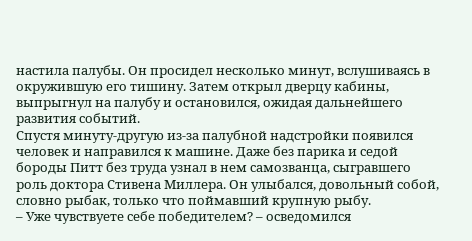настила палубы. Он просидел несколько минут, вслушиваясь в окружившую его тишину. Затем открыл дверцу кабины, выпрыгнул на палубу и остановился, ожидая дальнейшего развития событий.
Спустя минуту-другую из-за палубной надстройки появился человек и направился к машине. Даже без парика и седой бороды Питт без труда узнал в нем самозванца, сыгравшего роль доктора Стивена Миллера. Он улыбался, довольный собой, словно рыбак, только что поймавший крупную рыбу.
– Уже чувствуете себе победителем? – осведомился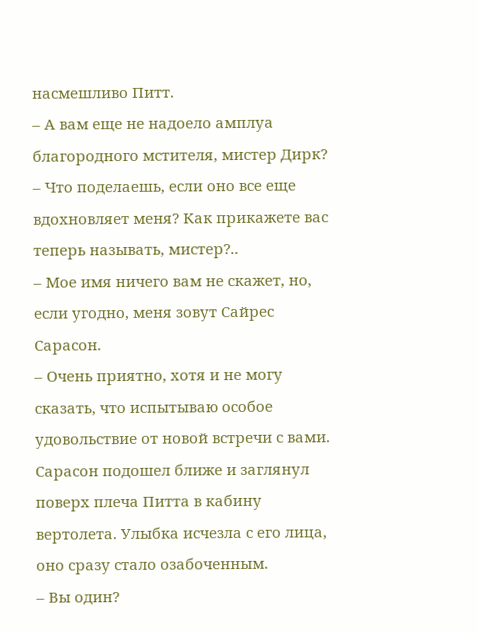насмешливо Питт.
– А вам еще не надоело амплуа благородного мстителя, мистер Дирк?
– Что поделаешь, если оно все еще вдохновляет меня? Как прикажете вас теперь называть, мистер?..
– Мое имя ничего вам не скажет, но, если угодно, меня зовут Сайрес Сарасон.
– Очень приятно, хотя и не могу сказать, что испытываю особое удовольствие от новой встречи с вами.
Сарасон подошел ближе и заглянул поверх плеча Питта в кабину вертолета. Улыбка исчезла с его лица, оно сразу стало озабоченным.
– Вы один?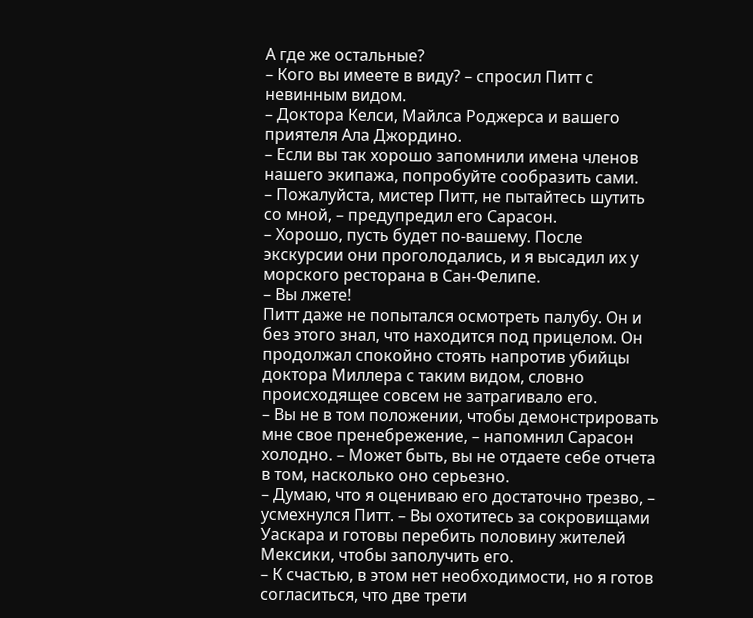А где же остальные?
– Кого вы имеете в виду? – спросил Питт с невинным видом.
– Доктора Келси, Майлса Роджерса и вашего приятеля Ала Джордино.
– Если вы так хорошо запомнили имена членов нашего экипажа, попробуйте сообразить сами.
– Пожалуйста, мистер Питт, не пытайтесь шутить со мной, – предупредил его Сарасон.
– Хорошо, пусть будет по-вашему. После экскурсии они проголодались, и я высадил их у морского ресторана в Сан-Фелипе.
– Вы лжете!
Питт даже не попытался осмотреть палубу. Он и без этого знал, что находится под прицелом. Он продолжал спокойно стоять напротив убийцы доктора Миллера с таким видом, словно происходящее совсем не затрагивало его.
– Вы не в том положении, чтобы демонстрировать мне свое пренебрежение, – напомнил Сарасон холодно. – Может быть, вы не отдаете себе отчета в том, насколько оно серьезно.
– Думаю, что я оцениваю его достаточно трезво, – усмехнулся Питт. – Вы охотитесь за сокровищами Уаскара и готовы перебить половину жителей Мексики, чтобы заполучить его.
– К счастью, в этом нет необходимости, но я готов согласиться, что две трети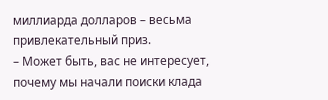миллиарда долларов – весьма привлекательный приз.
– Может быть, вас не интересует, почему мы начали поиски клада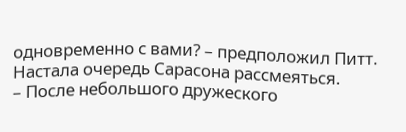одновременно с вами? – предположил Питт.
Настала очередь Сарасона рассмеяться.
– После небольшого дружеского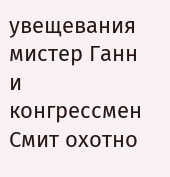увещевания мистер Ганн и конгрессмен Смит охотно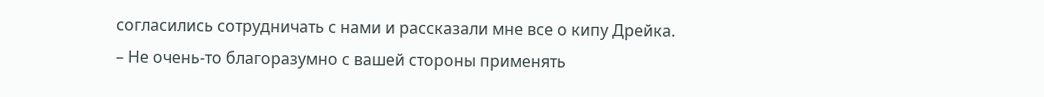согласились сотрудничать с нами и рассказали мне все о кипу Дрейка.
– Не очень-то благоразумно с вашей стороны применять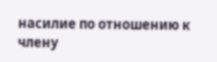насилие по отношению к члену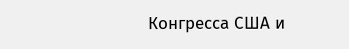Конгресса США и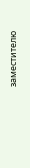заместителю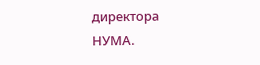директора НУМА.